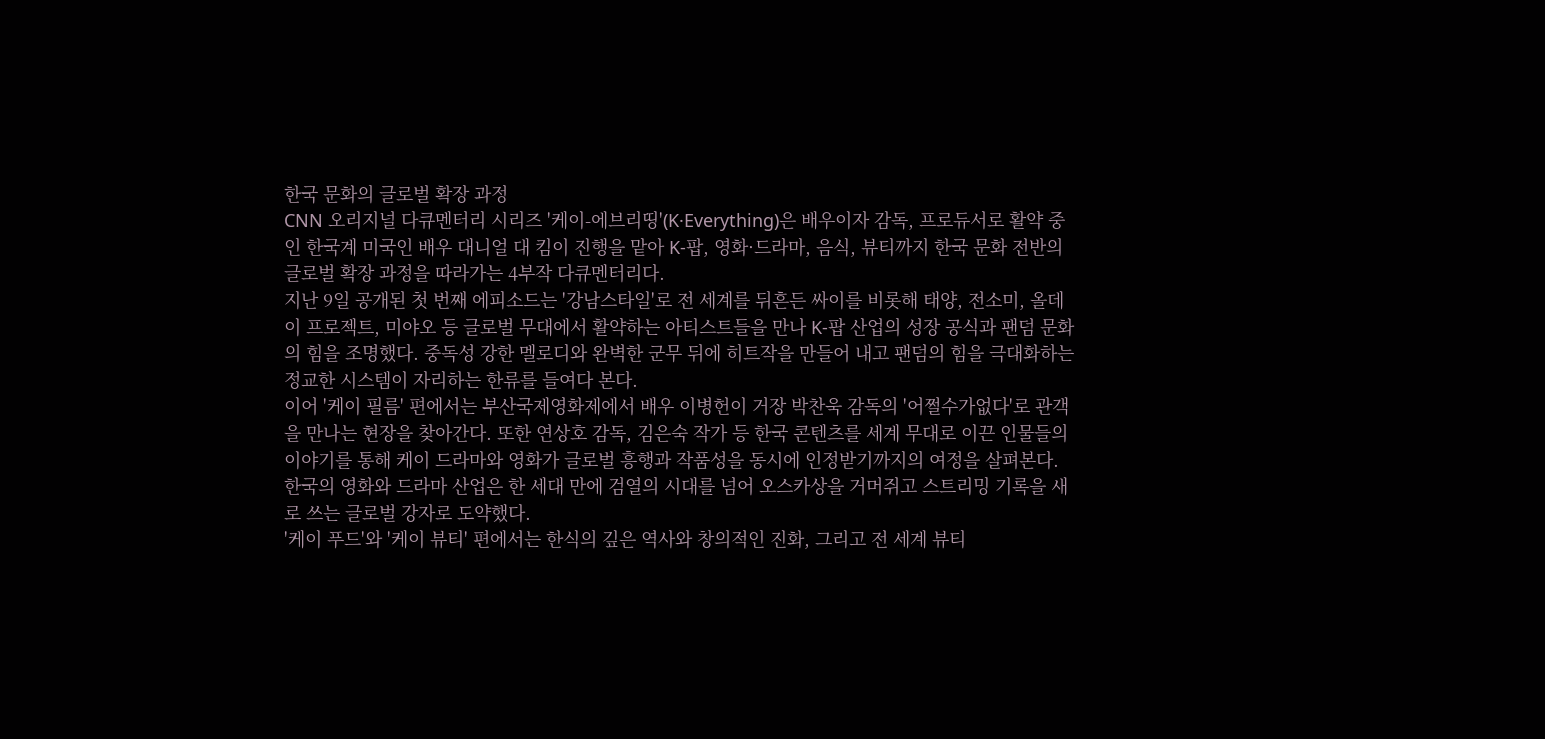한국 문화의 글로벌 확장 과정
CNN 오리지널 다큐멘터리 시리즈 '케이-에브리띵'(K·Everything)은 배우이자 감독, 프로듀서로 활약 중인 한국계 미국인 배우 대니얼 대 킴이 진행을 맡아 K-팝, 영화·드라마, 음식, 뷰티까지 한국 문화 전반의 글로벌 확장 과정을 따라가는 4부작 다큐멘터리다.
지난 9일 공개된 첫 번째 에피소드는 '강남스타일'로 전 세계를 뒤흔든 싸이를 비롯해 태양, 전소미, 올데이 프로젝트, 미야오 등 글로벌 무대에서 활약하는 아티스트들을 만나 K-팝 산업의 성장 공식과 팬덤 문화의 힘을 조명했다. 중독성 강한 멜로디와 완벽한 군무 뒤에 히트작을 만들어 내고 팬덤의 힘을 극대화하는 정교한 시스템이 자리하는 한류를 들여다 본다.
이어 '케이 필름' 편에서는 부산국제영화제에서 배우 이병헌이 거장 박찬욱 감독의 '어쩔수가없다'로 관객을 만나는 현장을 찾아간다. 또한 연상호 감독, 김은숙 작가 등 한국 콘텐츠를 세계 무대로 이끈 인물들의 이야기를 통해 케이 드라마와 영화가 글로벌 흥행과 작품성을 동시에 인정받기까지의 여정을 살펴본다. 한국의 영화와 드라마 산업은 한 세대 만에 검열의 시대를 넘어 오스카상을 거머쥐고 스트리밍 기록을 새로 쓰는 글로벌 강자로 도약했다.
'케이 푸드'와 '케이 뷰티' 편에서는 한식의 깊은 역사와 창의적인 진화, 그리고 전 세계 뷰티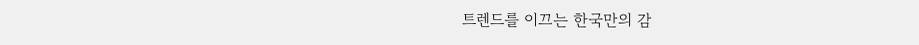트렌드를 이끄는 한국만의 감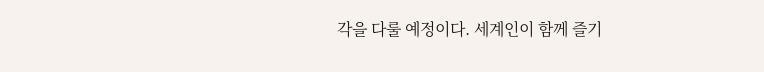각을 다룰 예정이다. 세계인이 함께 즐기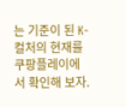는 기준이 된 K-컬처의 현재를 쿠팡플레이에서 확인해 보자.